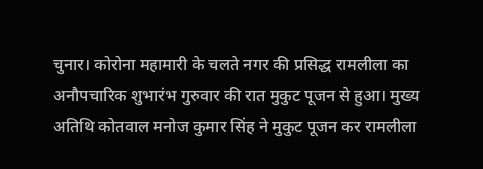चुनार। कोरोना महामारी के चलते नगर की प्रसिद्ध रामलीला का अनौपचारिक शुभारंभ गुरुवार की रात मुकुट पूजन से हुआ। मुख्य अतिथि कोतवाल मनोज कुमार सिंह ने मुकुट पूजन कर रामलीला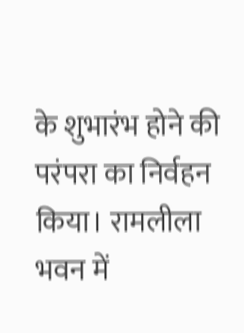के शुभारंभ होने की परंपरा का निर्वहन किया। रामलीला भवन में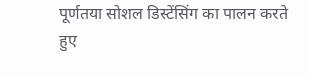पूर्णतया सोशल डिस्टेंसिंग का पालन करते हुए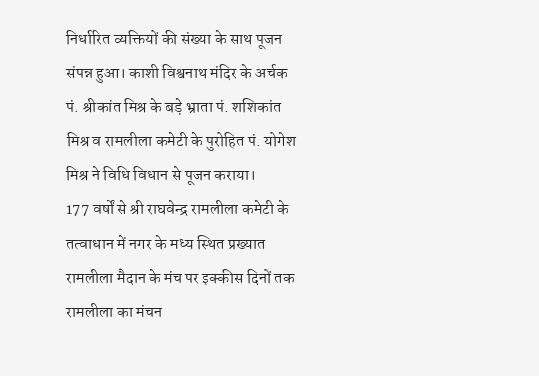निर्धारित व्यक्तियों की संख्या के साथ पूजन संपन्न हुआ। काशी विश्वनाथ मंदिर के अर्चक पं. श्रीकांत मिश्र के बड़े भ्राता पं. शशिकांत मिश्र व रामलीला कमेटी के पुरोहित पं. योगेश मिश्र ने विधि विधान से पूजन कराया।
177 वर्षों से श्री राघवेन्द्र रामलीला कमेटी के तत्वाधान में नगर के मध्य स्थित प्रख्यात रामलीला मैदान के मंच पर इक्कीस दिनों तक रामलीला का मंचन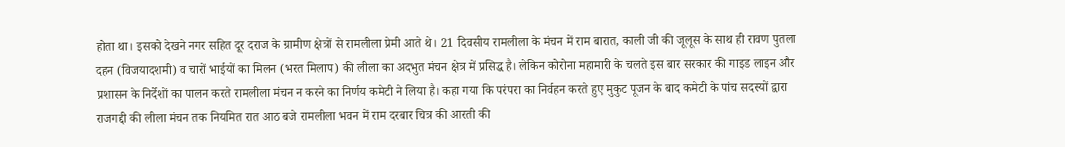होता था। इसको देखने नगर सहित दूर दराज के ग्रामीण क्षेत्रों से रामलीला प्रेमी आते थे। 21 दिवसीय रामलीला के मंचन में राम बारात, काली जी की जूलूस के साथ ही रावण पुतला दहन (विजयादशमी) व चारों भाईयों का मिलन (भरत मिलाप) की लीला का अदभुत मंचन क्षेत्र में प्रसिद्ध है। लेकिन कोरोना महामारी के चलते इस बार सरकार की गाइड लाइन और प्रशासन के निर्देशों का पालन करते रामलीला मंचन न करने का निर्णय कमेटी ने लिया है। कहा गया कि परंपरा का निर्वहन करते हुए मुकुट पूजन के बाद कमेटी के पांच सदस्यों द्वारा राजगद्दी की लीला मंचन तक नियमित रात आठ बजे रामलीला भवन में राम दरबार चित्र की आरती की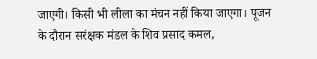जाएगी। किसी भी लीला का मंचन नहीं किया जाएगा। पूजन के दौरान सरंक्षक मंडल के शिव प्रसाद कमल,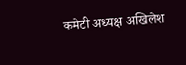कमेटी अध्यक्ष अखिलेश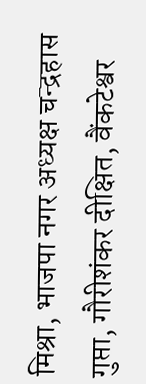मिश्रा, भाजपा नगर अध्यक्ष चन्द्रहास गुप्ता, गौरीशंकर दीक्षित, वैंकटेश्वर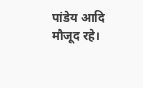पांडेय आदि मौजूद रहे।